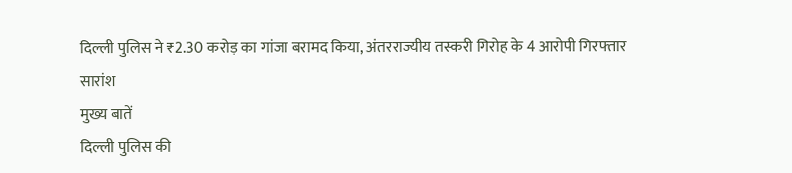दिल्ली पुलिस ने ₹2.30 करोड़ का गांजा बरामद किया, अंतरराज्यीय तस्करी गिरोह के 4 आरोपी गिरफ्तार
सारांश
मुख्य बातें
दिल्ली पुलिस की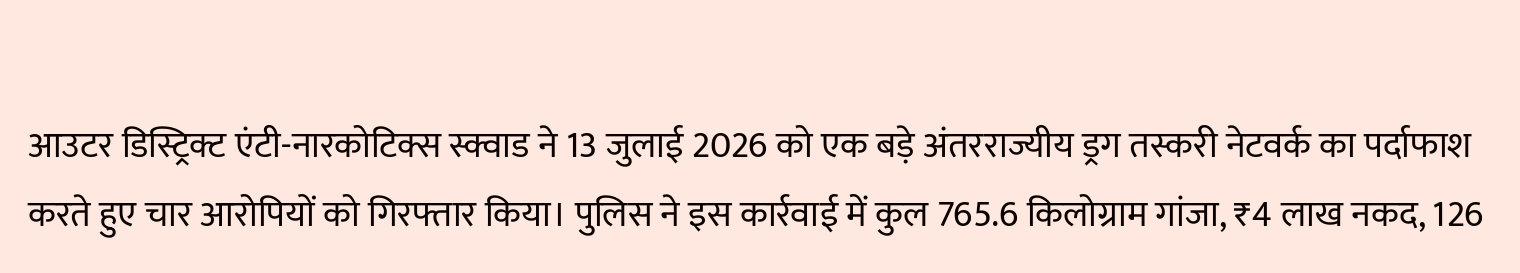आउटर डिस्ट्रिक्ट एंटी-नारकोटिक्स स्क्वाड ने 13 जुलाई 2026 को एक बड़े अंतरराज्यीय ड्रग तस्करी नेटवर्क का पर्दाफाश करते हुए चार आरोपियों को गिरफ्तार किया। पुलिस ने इस कार्रवाई में कुल 765.6 किलोग्राम गांजा, ₹4 लाख नकद, 126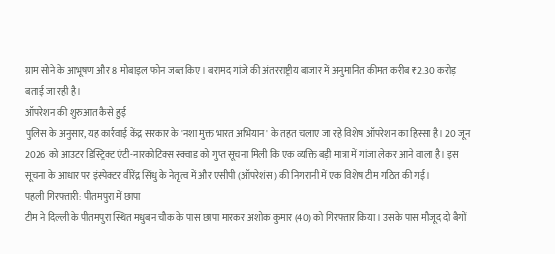ग्राम सोने के आभूषण और 8 मोबाइल फोन जब्त किए। बरामद गांजे की अंतरराष्ट्रीय बाजार में अनुमानित कीमत करीब ₹2.30 करोड़ बताई जा रही है।
ऑपरेशन की शुरुआत कैसे हुई
पुलिस के अनुसार, यह कार्रवाई केंद्र सरकार के 'नशा मुक्त भारत अभियान' के तहत चलाए जा रहे विशेष ऑपरेशन का हिस्सा है। 20 जून 2026 को आउटर डिस्ट्रिक्ट एंटी-नारकोटिक्स स्क्वाड को गुप्त सूचना मिली कि एक व्यक्ति बड़ी मात्रा में गांजा लेकर आने वाला है। इस सूचना के आधार पर इंस्पेक्टर वीरेंद्र सिंधु के नेतृत्व में और एसीपी (ऑपरेशंस) की निगरानी में एक विशेष टीम गठित की गई।
पहली गिरफ्तारी: पीतमपुरा में छापा
टीम ने दिल्ली के पीतमपुरा स्थित मधुबन चौक के पास छापा मारकर अशोक कुमार (40) को गिरफ्तार किया। उसके पास मौजूद दो बैगों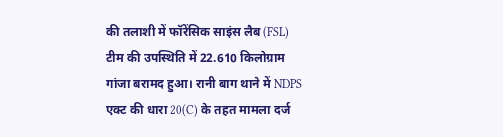की तलाशी में फॉरेंसिक साइंस लैब (FSL) टीम की उपस्थिति में 22.610 किलोग्राम गांजा बरामद हुआ। रानी बाग थाने में NDPS एक्ट की धारा 20(C) के तहत मामला दर्ज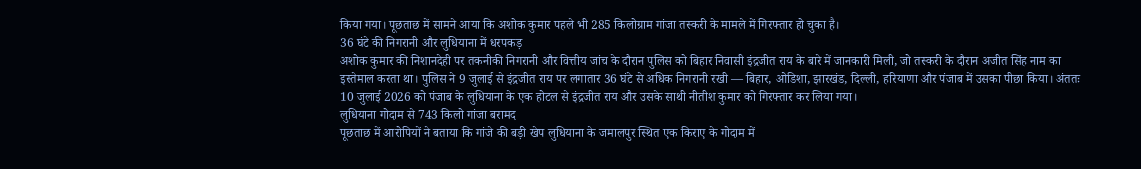किया गया। पूछताछ में सामने आया कि अशोक कुमार पहले भी 285 किलोग्राम गांजा तस्करी के मामले में गिरफ्तार हो चुका है।
36 घंटे की निगरानी और लुधियाना में धरपकड़
अशोक कुमार की निशानदेही पर तकनीकी निगरानी और वित्तीय जांच के दौरान पुलिस को बिहार निवासी इंद्रजीत राय के बारे में जानकारी मिली, जो तस्करी के दौरान अजीत सिंह नाम का इस्तेमाल करता था। पुलिस ने 9 जुलाई से इंद्रजीत राय पर लगातार 36 घंटे से अधिक निगरानी रखी — बिहार, ओडिशा, झारखंड, दिल्ली, हरियाणा और पंजाब में उसका पीछा किया। अंततः 10 जुलाई 2026 को पंजाब के लुधियाना के एक होटल से इंद्रजीत राय और उसके साथी नीतीश कुमार को गिरफ्तार कर लिया गया।
लुधियाना गोदाम से 743 किलो गांजा बरामद
पूछताछ में आरोपियों ने बताया कि गांजे की बड़ी खेप लुधियाना के जमालपुर स्थित एक किराए के गोदाम में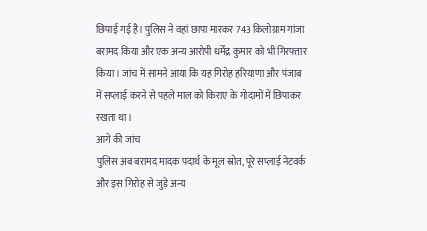छिपाई गई है। पुलिस ने वहां छापा मारकर 743 किलोग्राम गांजा बरामद किया और एक अन्य आरोपी धर्मेंद्र कुमार को भी गिरफ्तार किया। जांच में सामने आया कि यह गिरोह हरियाणा और पंजाब में सप्लाई करने से पहले माल को किराए के गोदामों में छिपाकर रखता था।
आगे की जांच
पुलिस अब बरामद मादक पदार्थ के मूल स्रोत, पूरे सप्लाई नेटवर्क और इस गिरोह से जुड़े अन्य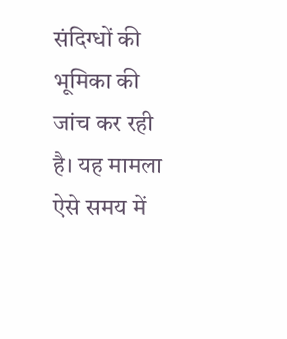संदिग्धों की भूमिका की जांच कर रही है। यह मामला ऐसे समय में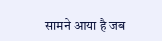सामने आया है जब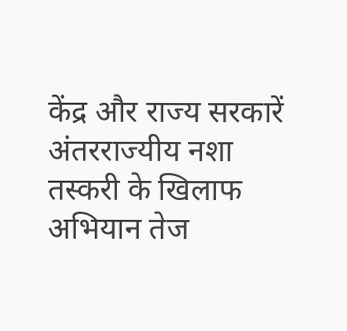केंद्र और राज्य सरकारें अंतरराज्यीय नशा तस्करी के खिलाफ अभियान तेज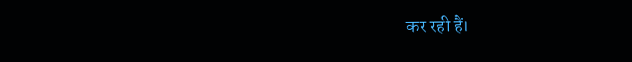कर रही हैं।